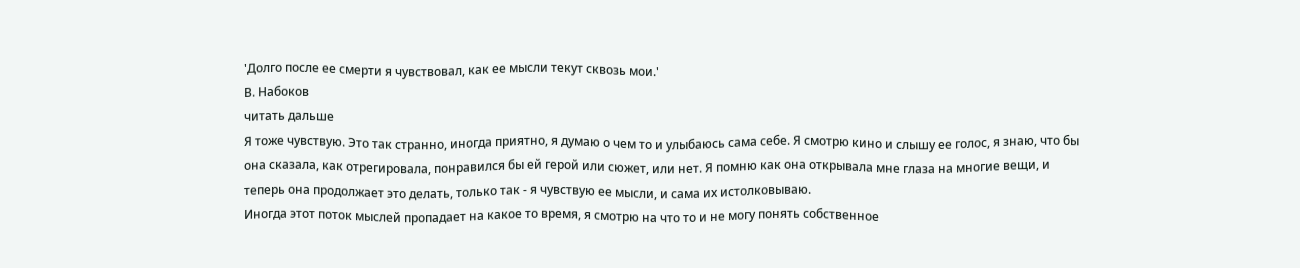'Долго после ее смерти я чувствовал, как ее мысли текут сквозь мои.'
В. Набоков
читать дальше
Я тоже чувствую. Это так странно, иногда приятно, я думаю о чем то и улыбаюсь сама себе. Я смотрю кино и слышу ее голос, я знаю, что бы она сказала, как отрегировала, понравился бы ей герой или сюжет, или нет. Я помню как она открывала мне глаза на многие вещи, и теперь она продолжает это делать, только так - я чувствую ее мысли, и сама их истолковываю.
Иногда этот поток мыслей пропадает на какое то время, я смотрю на что то и не могу понять собственное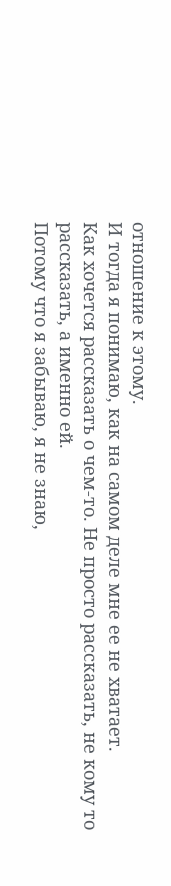отношение к этому.
И тогда я понимаю, как на самом деле мне ее не хватает.
Как хочется рассказать о чем-то. Не просто рассказать, не кому то рассказать, а именно ей.
Потому что я забываю, я не знаю,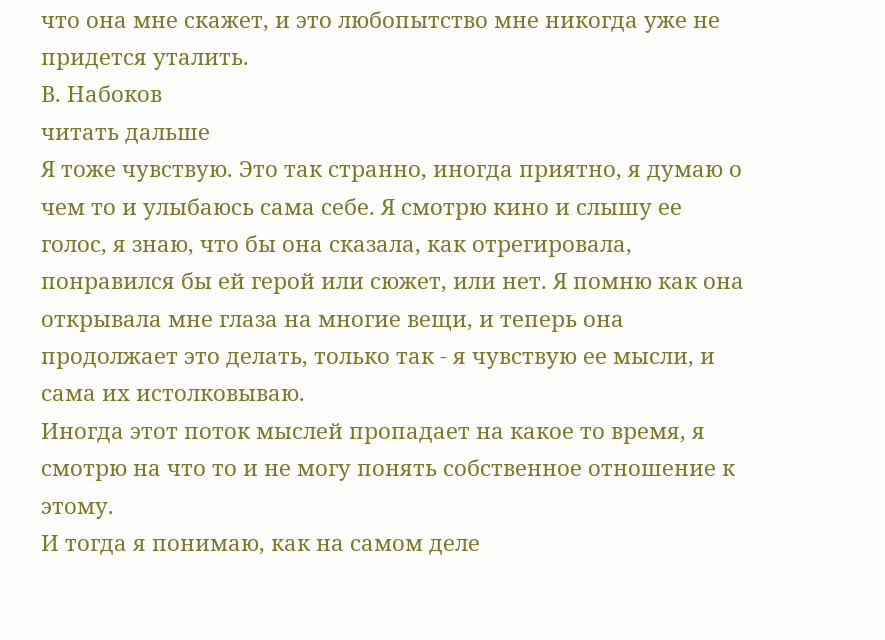что она мне скажет, и это любопытство мне никогда уже не придется уталить.
В. Набоков
читать дальше
Я тоже чувствую. Это так странно, иногда приятно, я думаю о чем то и улыбаюсь сама себе. Я смотрю кино и слышу ее голос, я знаю, что бы она сказала, как отрегировала, понравился бы ей герой или сюжет, или нет. Я помню как она открывала мне глаза на многие вещи, и теперь она продолжает это делать, только так - я чувствую ее мысли, и сама их истолковываю.
Иногда этот поток мыслей пропадает на какое то время, я смотрю на что то и не могу понять собственное отношение к этому.
И тогда я понимаю, как на самом деле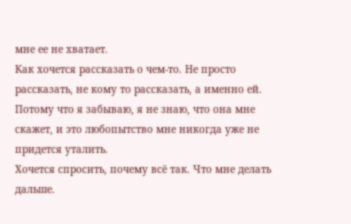мне ее не хватает.
Как хочется рассказать о чем-то. Не просто рассказать, не кому то рассказать, а именно ей.
Потому что я забываю, я не знаю, что она мне скажет, и это любопытство мне никогда уже не придется уталить.
Хочется спросить, почему всё так. Что мне делать дальше.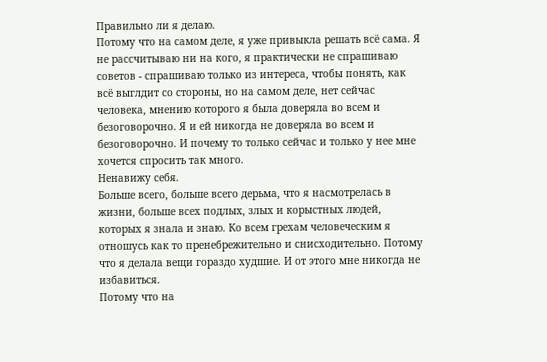Правильно ли я делаю.
Потому что на самом деле, я уже привыкла решать всё сама. Я не рассчитываю ни на кого, я практически не спрашиваю советов - спрашиваю только из интереса, чтобы понять, как всё выглдит со стороны, но на самом деле, нет сейчас человека, мнению которого я была доверяла во всем и безоговорочно. Я и ей никогда не доверяла во всем и безоговорочно. И почему то только сейчас и только у нее мне хочется спросить так много.
Ненавижу себя.
Больше всего, больше всего дерьма, что я насмотрелась в жизни, больше всех подлых, злых и корыстных людей, которых я знала и знаю. Ко всем грехам человеческим я отношусь как то пренебрежительно и снисходительно. Потому что я делала вещи гораздо худшие. И от этого мне никогда не избавиться.
Потому что на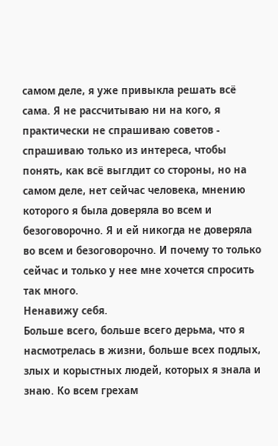самом деле, я уже привыкла решать всё сама. Я не рассчитываю ни на кого, я практически не спрашиваю советов - спрашиваю только из интереса, чтобы понять, как всё выглдит со стороны, но на самом деле, нет сейчас человека, мнению которого я была доверяла во всем и безоговорочно. Я и ей никогда не доверяла во всем и безоговорочно. И почему то только сейчас и только у нее мне хочется спросить так много.
Ненавижу себя.
Больше всего, больше всего дерьма, что я насмотрелась в жизни, больше всех подлых, злых и корыстных людей, которых я знала и знаю. Ко всем грехам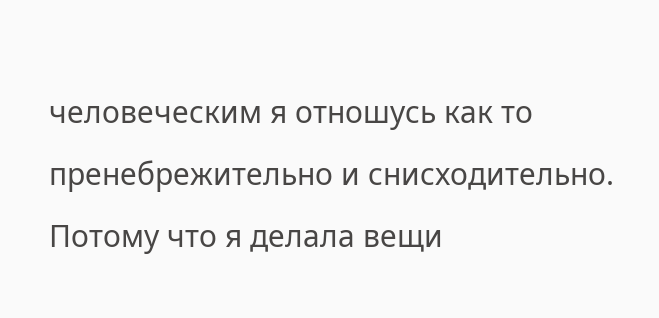человеческим я отношусь как то пренебрежительно и снисходительно. Потому что я делала вещи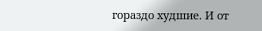гораздо худшие. И от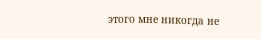этого мне никогда не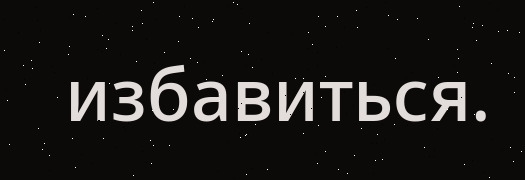избавиться.